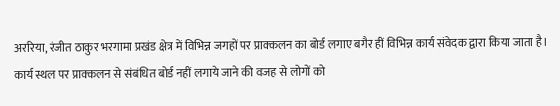अररिया, रंजीत ठाकुर भरगामा प्रखंड क्षेत्र में विभिन्न जगहों पर प्राक्कलन का बोर्ड लगाए बगैर हीं विभिन्न कार्य संवेदक द्वारा किया जाता है। कार्य स्थल पर प्राक्कलन से संबंधित बोर्ड नहीं लगाये जाने की वजह से लोगों को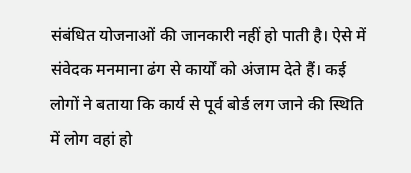संबंधित योजनाओं की जानकारी नहीं हो पाती है। ऐसे में संवेदक मनमाना ढंग से कार्यों को अंजाम देते हैं। कई लोगों ने बताया कि कार्य से पूर्व बोर्ड लग जाने की स्थिति में लोग वहां हो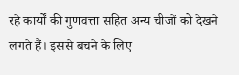रहे कार्यों की गुणवत्ता सहित अन्य चीजों को देखने लगते हैं। इससे बचने के लिए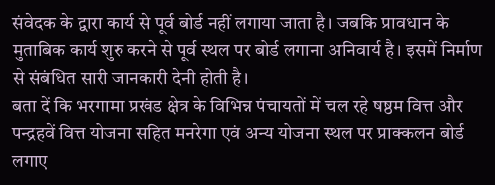संवेदक के द्वारा कार्य से पूर्व बोर्ड नहीं लगाया जाता है। जबकि प्रावधान के मुताबिक कार्य शुरु करने से पूर्व स्थल पर बोर्ड लगाना अनिवार्य है। इसमें निर्माण से संबंधित सारी जानकारी देनी होती है।
बता दें कि भरगामा प्रखंड क्षेत्र के विभिन्न पंचायतों में चल रहे षष्ठम वित्त और पन्द्रहवें वित्त योजना सहित मनरेगा एवं अन्य योजना स्थल पर प्राक्कलन बोर्ड लगाए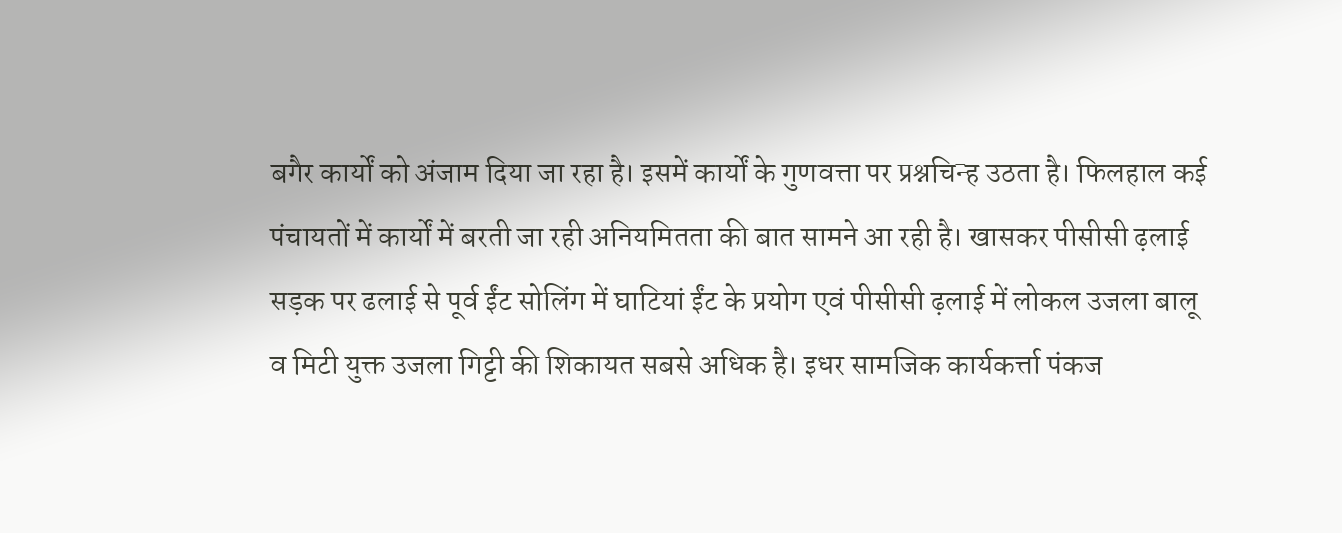बगैर कार्यों को अंजाम दिया जा रहा है। इसमें कार्यों के गुणवत्ता पर प्रश्नचिन्ह उठता है। फिलहाल कई पंचायतों में कार्यों में बरती जा रही अनियमितता की बात सामने आ रही है। खासकर पीसीसी ढ़लाई सड़क पर ढलाई से पूर्व ईंट सोलिंग में घाटियां ईंट के प्रयोग एवं पीसीसी ढ़लाई में लोकल उजला बालू व मिटी युक्त उजला गिट्टी की शिकायत सबसे अधिक है। इधर सामजिक कार्यकर्त्ता पंकज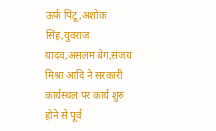ऊर्फ पिंटू,अशोक सिंह,युवराज यादव,असलम बेग,संजय मिश्रा आदि ने सरकारी कार्यस्थल पर कार्य शुरु होने से पूर्व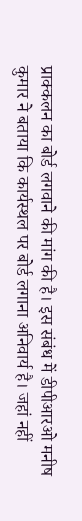प्राक्कलन का बोर्ड लगवाने की मांग की है। इस संबंध में डीपीआरओ मनीष कुमार ने बताया कि कार्यस्थल पर बोर्ड लगाना अनिवार्य है। जहां नहीं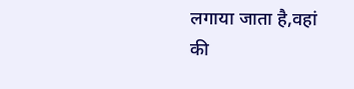लगाया जाता है,वहां की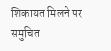शिकायत मिलने पर समुचित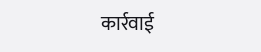कार्रवाई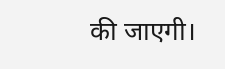की जाएगी।